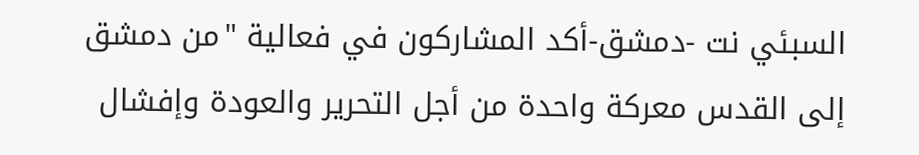السبئي نت -دمشق-أكد المشاركون في فعالية "من دمشق إلى القدس معركة واحدة من أجل التحرير والعودة وإفشال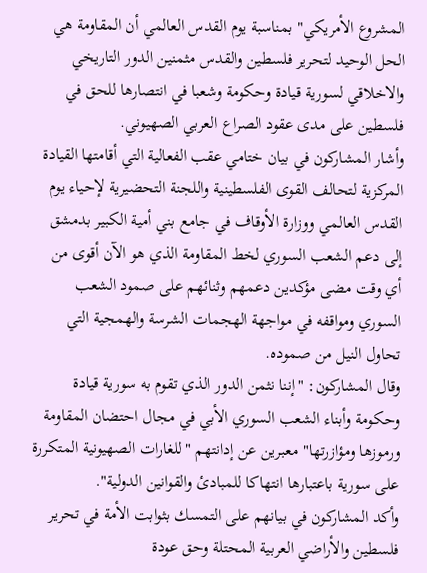المشروع الأمريكي" بمناسبة يوم القدس العالمي أن المقاومة هي الحل الوحيد لتحرير فلسطين والقدس مثمنين الدور التاريخي والاخلاقي لسورية قيادة وحكومة وشعبا في انتصارها للحق في فلسطين على مدى عقود الصراع العربي الصهيوني.
وأشار المشاركون في بيان ختامي عقب الفعالية التي أقامتها القيادة المركزية لتحالف القوى الفلسطينية واللجنة التحضيرية لإحياء يوم القدس العالمي ووزارة الأوقاف في جامع بني أمية الكبير بدمشق إلى دعم الشعب السوري لخط المقاومة الذي هو الآن أقوى من أي وقت مضى مؤكدين دعمهم وثنائهم على صمود الشعب السوري ومواقفه في مواجهة الهجمات الشرسة والهمجية التي تحاول النيل من صموده.
وقال المشاركون: "إننا نثمن الدور الذي تقوم به سورية قيادة وحكومة وأبناء الشعب السوري الأبي في مجال احتضان المقاومة ورموزها ومؤازرتها" معبرين عن إدانتهم "للغارات الصهيونية المتكررة على سورية باعتبارها انتهاكا للمبادئ والقوانين الدولية".
وأكد المشاركون في بيانهم على التمسك بثوابت الأمة في تحرير فلسطين والأراضي العربية المحتلة وحق عودة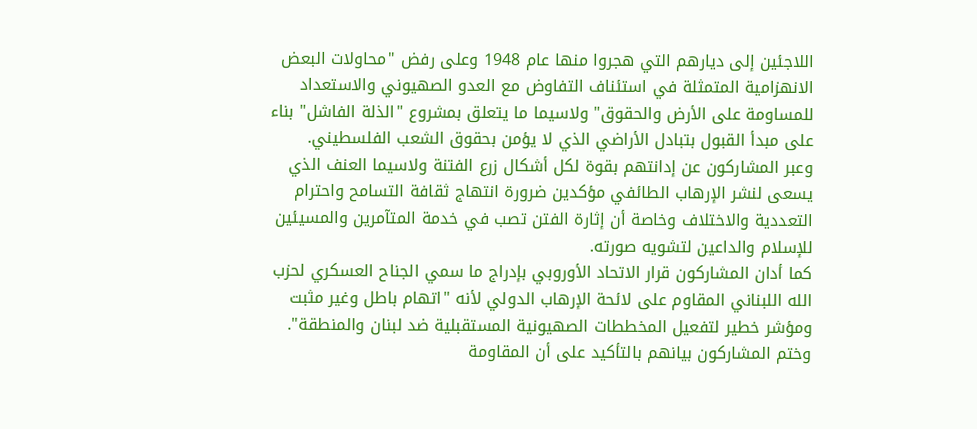اللاجئين إلى ديارهم التي هجروا منها عام 1948 وعلى رفض "محاولات البعض الانهزامية المتمثلة في استئناف التفاوض مع العدو الصهيوني والاستعداد للمساومة على الأرض والحقوق" ولاسيما ما يتعلق بمشروع "الذلة الفاشل" بناء على مبدأ القبول بتبادل الأراضي الذي لا يؤمن بحقوق الشعب الفلسطيني.
وعبر المشاركون عن إدانتهم بقوة لكل أشكال زرع الفتنة ولاسيما العنف الذي يسعى لنشر الإرهاب الطائفي مؤكدين ضرورة انتهاج ثقافة التسامح واحترام التعددية والاختلاف وخاصة أن إثارة الفتن تصب في خدمة المتآمرين والمسيئين للإسلام والداعين لتشويه صورته.
كما أدان المشاركون قرار الاتحاد الأوروبي بإدراج ما سمي الجناح العسكري لحزب الله اللبناني المقاوم على لائحة الإرهاب الدولي لأنه "اتهام باطل وغير مثبت ومؤشر خطير لتفعيل المخططات الصهيونية المستقبلية ضد لبنان والمنطقة".
وختم المشاركون بيانهم بالتأكيد على أن المقاومة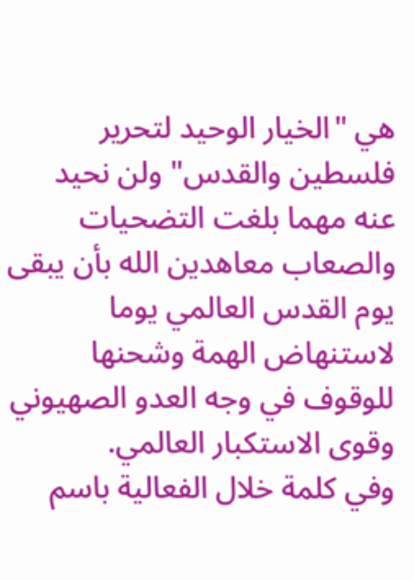هي "الخيار الوحيد لتحرير فلسطين والقدس" ولن نحيد عنه مهما بلغت التضحيات والصعاب معاهدين الله بأن يبقى يوم القدس العالمي يوما لاستنهاض الهمة وشحنها للوقوف في وجه العدو الصهيوني وقوى الاستكبار العالمي.
وفي كلمة خلال الفعالية باسم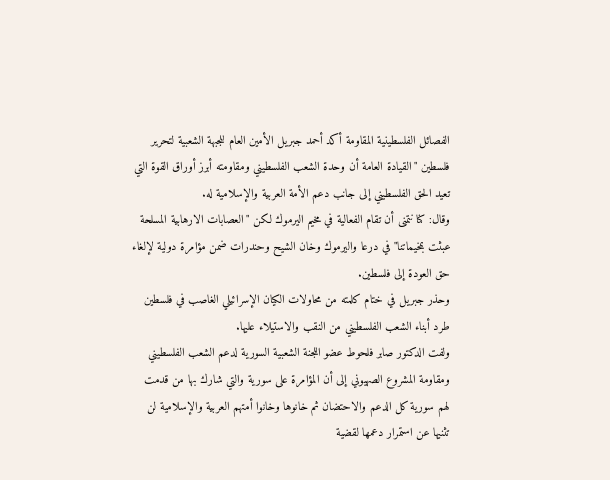الفصائل الفلسطينية المقاومة أكد أحمد جبريل الأمين العام للجبهة الشعبية لتحرير فلسطين "القيادة العامة أن وحدة الشعب الفلسطيني ومقاومته أبرز أوراق القوة التي تعيد الحق الفلسطيني إلى جانب دعم الأمة العربية والإسلامية له.
وقال: كنا نتمنى أن تقام الفعالية في مخيم اليرموك لكن "العصابات الارهابية المسلحة عبثت بمخيماتنا" في درعا واليرموك وخان الشيح وحندرات ضمن مؤامرة دولية لإلغاء حق العودة إلى فلسطين.
وحذر جبريل في ختام كلمته من محاولات الكيان الإسرائيلي الغاصب في فلسطين طرد أبناء الشعب الفلسطيني من النقب والاستيلاء عليها.
ولفت الدكتور صابر فلحوط عضو اللجنة الشعبية السورية لدعم الشعب الفلسطيني ومقاومة المشروع الصهيوني إلى أن المؤامرة على سورية والتي شارك بها من قدمت لهم سورية كل الدعم والاحتضان ثم خانوها وخانوا أمتهم العربية والإسلامية لن تثنيها عن استمرار دعمها لقضية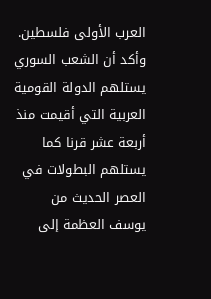العرب الأولى فلسطين.
وأكد أن الشعب السوري يستلهم الدولة القومية العربية التي أقيمت منذ أربعة عشر قرنا كما يستلهم البطولات في العصر الحديث من يوسف العظمة إلى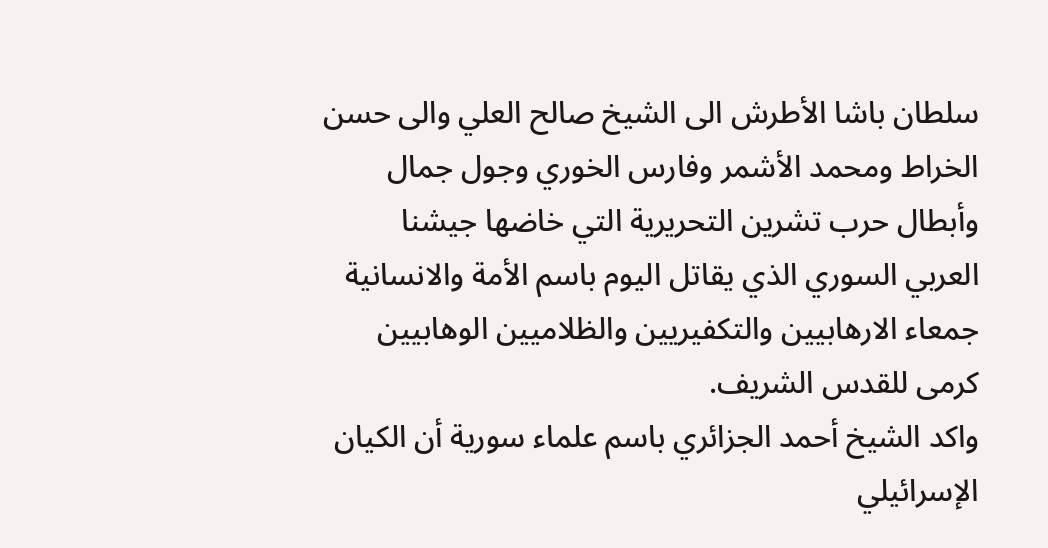سلطان باشا الأطرش الى الشيخ صالح العلي والى حسن الخراط ومحمد الأشمر وفارس الخوري وجول جمال وأبطال حرب تشرين التحريرية التي خاضها جيشنا العربي السوري الذي يقاتل اليوم باسم الأمة والانسانية جمعاء الارهابيين والتكفيريين والظلاميين الوهابيين كرمى للقدس الشريف.
واكد الشيخ أحمد الجزائري باسم علماء سورية أن الكيان الإسرائيلي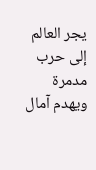يجر العالم إلى حرب مدمرة ويهدم آمال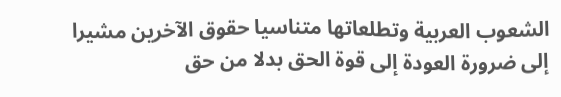الشعوب العربية وتطلعاتها متناسيا حقوق الآخرين مشيرا إلى ضرورة العودة إلى قوة الحق بدلا من حق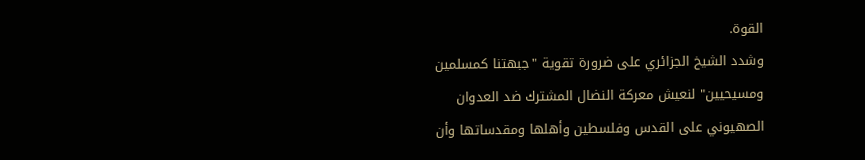القوة.
وشدد الشيخ الجزائري على ضرورة تقوية "جبهتنا كمسلمين ومسيحيين" لنعيش معركة النضال المشترك ضد العدوان الصهيوني على القدس وفلسطين وأهلها ومقدساتها وأن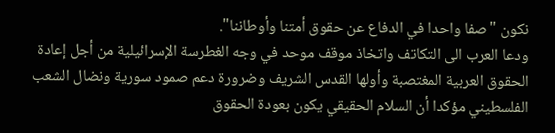نكون "صفا واحدا في الدفاع عن حقوق أمتنا وأوطاننا".
ودعا العرب الى التكاتف واتخاذ موقف موحد في وجه الغطرسة الإسرائيلية من أجل إعادة الحقوق العربية المغتصبة وأولها القدس الشريف وضرورة دعم صمود سورية ونضال الشعب الفلسطيني مؤكدا أن السلام الحقيقي يكون بعودة الحقوق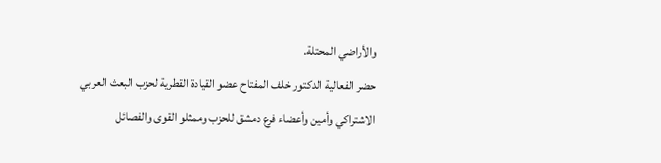والأراضي المحتلة.
حضر الفعالية الدكتور خلف المفتاح عضو القيادة القطرية لحزب البعث العربي الاشتراكي وأمين وأعضاء فرع دمشق للحزب وممثلو القوى والفصائل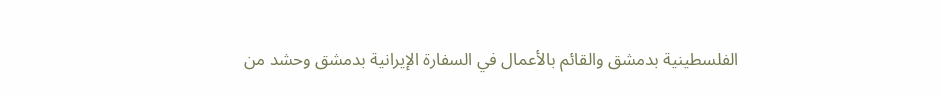الفلسطينية بدمشق والقائم بالأعمال في السفارة الإيرانية بدمشق وحشد من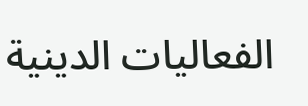الفعاليات الدينية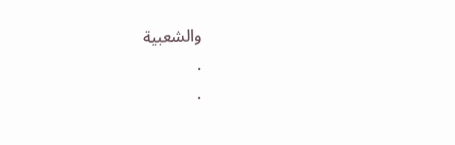والشعبية
.
.